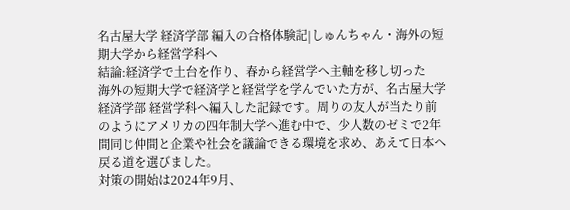名古屋大学 経済学部 編入の合格体験記|しゅんちゃん・海外の短期大学から経営学科へ
結論:経済学で土台を作り、春から経営学へ主軸を移し切った
海外の短期大学で経済学と経営学を学んでいた方が、名古屋大学 経済学部 経営学科へ編入した記録です。周りの友人が当たり前のようにアメリカの四年制大学へ進む中で、少人数のゼミで2年間同じ仲間と企業や社会を議論できる環境を求め、あえて日本へ戻る道を選びました。
対策の開始は2024年9月、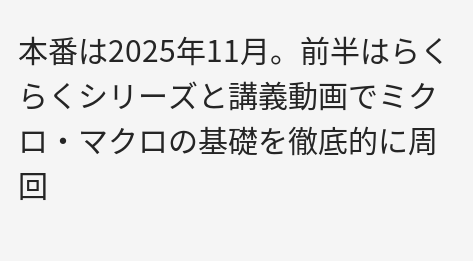本番は2025年11月。前半はらくらくシリーズと講義動画でミクロ・マクロの基礎を徹底的に周回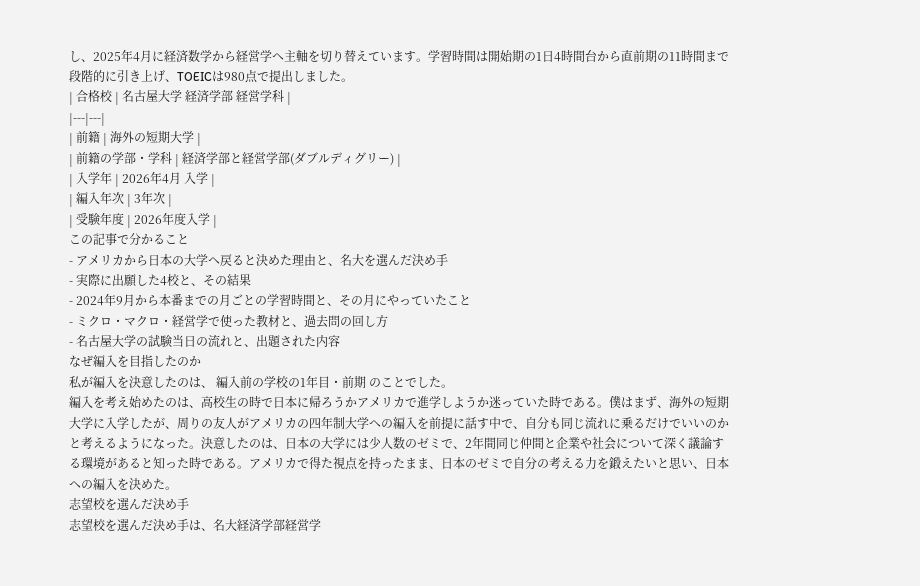し、2025年4月に経済数学から経営学へ主軸を切り替えています。学習時間は開始期の1日4時間台から直前期の11時間まで段階的に引き上げ、TOEICは980点で提出しました。
| 合格校 | 名古屋大学 経済学部 経営学科 |
|---|---|
| 前籍 | 海外の短期大学 |
| 前籍の学部・学科 | 経済学部と経営学部(ダブルディグリー) |
| 入学年 | 2026年4月 入学 |
| 編入年次 | 3年次 |
| 受験年度 | 2026年度入学 |
この記事で分かること
- アメリカから日本の大学へ戻ると決めた理由と、名大を選んだ決め手
- 実際に出願した4校と、その結果
- 2024年9月から本番までの月ごとの学習時間と、その月にやっていたこと
- ミクロ・マクロ・経営学で使った教材と、過去問の回し方
- 名古屋大学の試験当日の流れと、出題された内容
なぜ編入を目指したのか
私が編入を決意したのは、 編入前の学校の1年目・前期 のことでした。
編入を考え始めたのは、高校生の時で日本に帰ろうかアメリカで進学しようか迷っていた時である。僕はまず、海外の短期大学に入学したが、周りの友人がアメリカの四年制大学への編入を前提に話す中で、自分も同じ流れに乗るだけでいいのかと考えるようになった。決意したのは、日本の大学には少人数のゼミで、2年間同じ仲間と企業や社会について深く議論する環境があると知った時である。アメリカで得た視点を持ったまま、日本のゼミで自分の考える力を鍛えたいと思い、日本への編入を決めた。
志望校を選んだ決め手
志望校を選んだ決め手は、名大経済学部経営学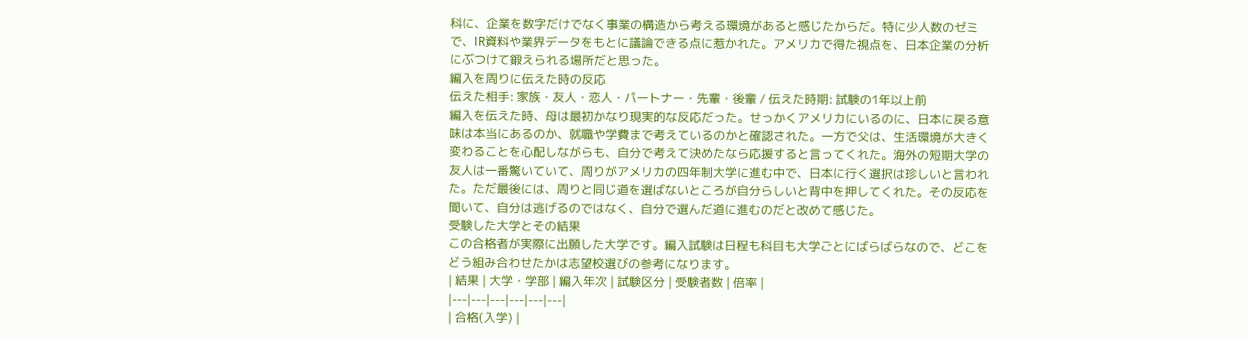科に、企業を数字だけでなく事業の構造から考える環境があると感じたからだ。特に少人数のゼミで、IR資料や業界データをもとに議論できる点に惹かれた。アメリカで得た視点を、日本企業の分析にぶつけて鍛えられる場所だと思った。
編入を周りに伝えた時の反応
伝えた相手: 家族・友人・恋人・パートナー・先輩・後輩 / 伝えた時期: 試験の1年以上前
編入を伝えた時、母は最初かなり現実的な反応だった。せっかくアメリカにいるのに、日本に戻る意味は本当にあるのか、就職や学費まで考えているのかと確認された。一方で父は、生活環境が大きく変わることを心配しながらも、自分で考えて決めたなら応援すると言ってくれた。海外の短期大学の友人は一番驚いていて、周りがアメリカの四年制大学に進む中で、日本に行く選択は珍しいと言われた。ただ最後には、周りと同じ道を選ばないところが自分らしいと背中を押してくれた。その反応を聞いて、自分は逃げるのではなく、自分で選んだ道に進むのだと改めて感じた。
受験した大学とその結果
この合格者が実際に出願した大学です。編入試験は日程も科目も大学ごとにばらばらなので、どこをどう組み合わせたかは志望校選びの参考になります。
| 結果 | 大学・学部 | 編入年次 | 試験区分 | 受験者数 | 倍率 |
|---|---|---|---|---|---|
| 合格(入学) |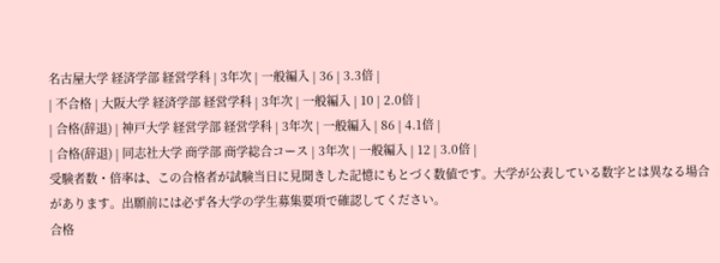名古屋大学 経済学部 経営学科 | 3年次 | 一般編入 | 36 | 3.3倍 |
| 不合格 | 大阪大学 経済学部 経営学科 | 3年次 | 一般編入 | 10 | 2.0倍 |
| 合格(辞退) | 神戸大学 経営学部 経営学科 | 3年次 | 一般編入 | 86 | 4.1倍 |
| 合格(辞退) | 同志社大学 商学部 商学総合コース | 3年次 | 一般編入 | 12 | 3.0倍 |
受験者数・倍率は、この合格者が試験当日に見聞きした記憶にもとづく数値です。大学が公表している数字とは異なる場合があります。出願前には必ず各大学の学生募集要項で確認してください。
合格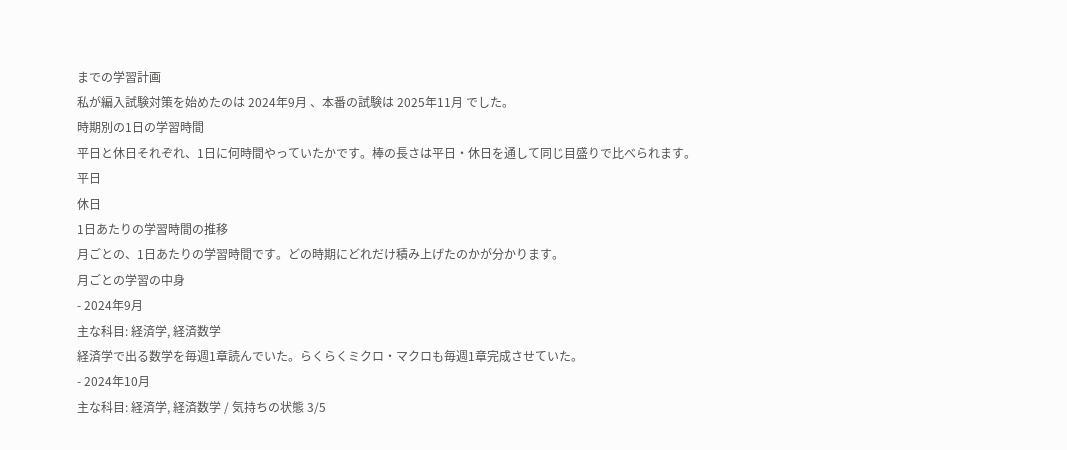までの学習計画
私が編入試験対策を始めたのは 2024年9月 、本番の試験は 2025年11月 でした。
時期別の1日の学習時間
平日と休日それぞれ、1日に何時間やっていたかです。棒の長さは平日・休日を通して同じ目盛りで比べられます。
平日
休日
1日あたりの学習時間の推移
月ごとの、1日あたりの学習時間です。どの時期にどれだけ積み上げたのかが分かります。
月ごとの学習の中身
- 2024年9月
主な科目: 経済学, 経済数学
経済学で出る数学を毎週1章読んでいた。らくらくミクロ・マクロも毎週1章完成させていた。
- 2024年10月
主な科目: 経済学, 経済数学 / 気持ちの状態 3/5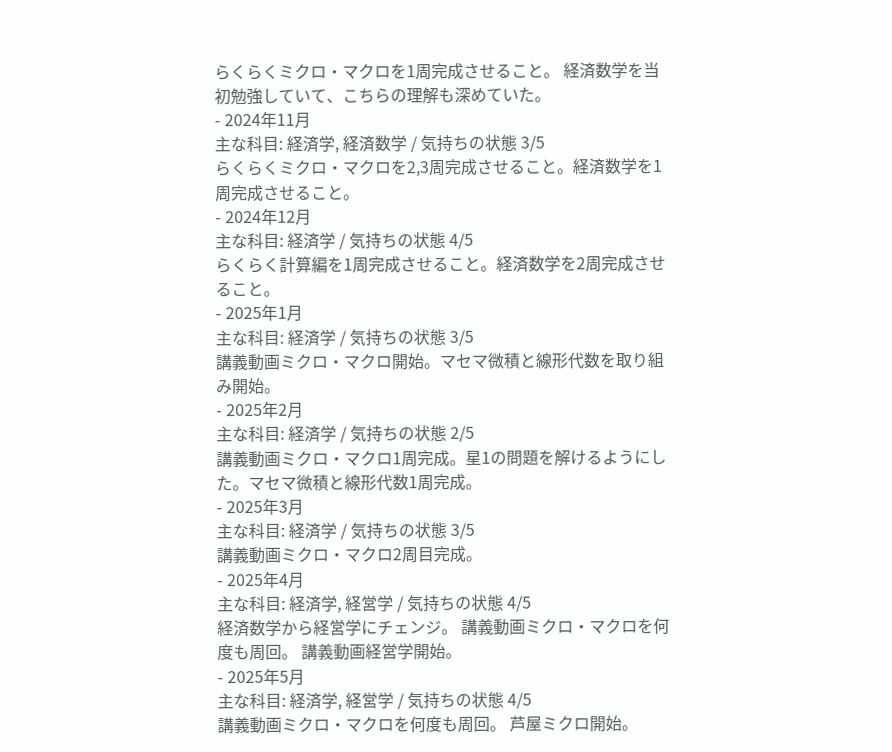らくらくミクロ・マクロを1周完成させること。 経済数学を当初勉強していて、こちらの理解も深めていた。
- 2024年11月
主な科目: 経済学, 経済数学 / 気持ちの状態 3/5
らくらくミクロ・マクロを2,3周完成させること。経済数学を1周完成させること。
- 2024年12月
主な科目: 経済学 / 気持ちの状態 4/5
らくらく計算編を1周完成させること。経済数学を2周完成させること。
- 2025年1月
主な科目: 経済学 / 気持ちの状態 3/5
講義動画ミクロ・マクロ開始。マセマ微積と線形代数を取り組み開始。
- 2025年2月
主な科目: 経済学 / 気持ちの状態 2/5
講義動画ミクロ・マクロ1周完成。星1の問題を解けるようにした。マセマ微積と線形代数1周完成。
- 2025年3月
主な科目: 経済学 / 気持ちの状態 3/5
講義動画ミクロ・マクロ2周目完成。
- 2025年4月
主な科目: 経済学, 経営学 / 気持ちの状態 4/5
経済数学から経営学にチェンジ。 講義動画ミクロ・マクロを何度も周回。 講義動画経営学開始。
- 2025年5月
主な科目: 経済学, 経営学 / 気持ちの状態 4/5
講義動画ミクロ・マクロを何度も周回。 芦屋ミクロ開始。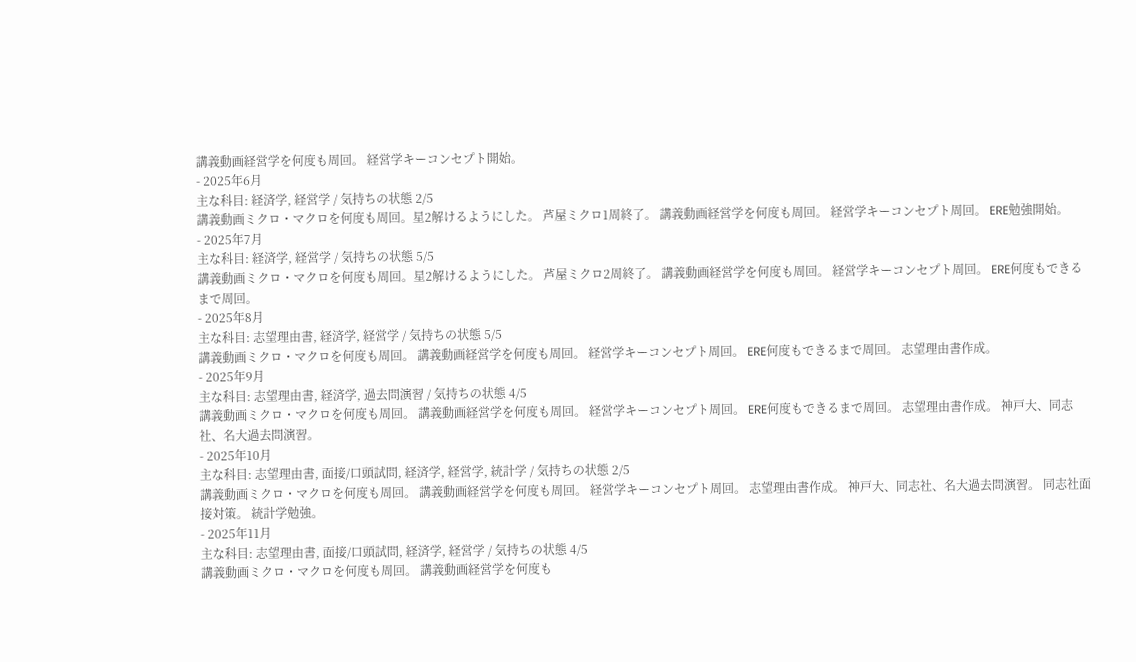講義動画経営学を何度も周回。 経営学キーコンセプト開始。
- 2025年6月
主な科目: 経済学, 経営学 / 気持ちの状態 2/5
講義動画ミクロ・マクロを何度も周回。星2解けるようにした。 芦屋ミクロ1周終了。 講義動画経営学を何度も周回。 経営学キーコンセプト周回。 ERE勉強開始。
- 2025年7月
主な科目: 経済学, 経営学 / 気持ちの状態 5/5
講義動画ミクロ・マクロを何度も周回。星2解けるようにした。 芦屋ミクロ2周終了。 講義動画経営学を何度も周回。 経営学キーコンセプト周回。 ERE何度もできるまで周回。
- 2025年8月
主な科目: 志望理由書, 経済学, 経営学 / 気持ちの状態 5/5
講義動画ミクロ・マクロを何度も周回。 講義動画経営学を何度も周回。 経営学キーコンセプト周回。 ERE何度もできるまで周回。 志望理由書作成。
- 2025年9月
主な科目: 志望理由書, 経済学, 過去問演習 / 気持ちの状態 4/5
講義動画ミクロ・マクロを何度も周回。 講義動画経営学を何度も周回。 経営学キーコンセプト周回。 ERE何度もできるまで周回。 志望理由書作成。 神戸大、同志社、名大過去問演習。
- 2025年10月
主な科目: 志望理由書, 面接/口頭試問, 経済学, 経営学, 統計学 / 気持ちの状態 2/5
講義動画ミクロ・マクロを何度も周回。 講義動画経営学を何度も周回。 経営学キーコンセプト周回。 志望理由書作成。 神戸大、同志社、名大過去問演習。 同志社面接対策。 統計学勉強。
- 2025年11月
主な科目: 志望理由書, 面接/口頭試問, 経済学, 経営学 / 気持ちの状態 4/5
講義動画ミクロ・マクロを何度も周回。 講義動画経営学を何度も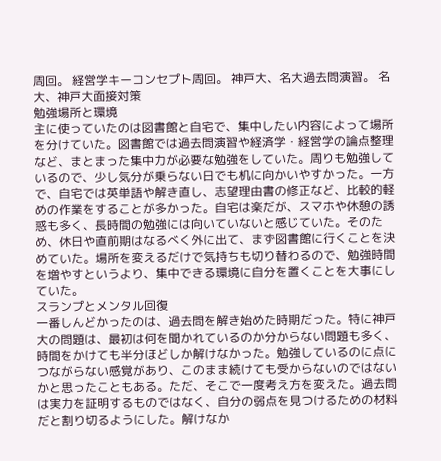周回。 経営学キーコンセプト周回。 神戸大、名大過去問演習。 名大、神戸大面接対策
勉強場所と環境
主に使っていたのは図書館と自宅で、集中したい内容によって場所を分けていた。図書館では過去問演習や経済学・経営学の論点整理など、まとまった集中力が必要な勉強をしていた。周りも勉強しているので、少し気分が乗らない日でも机に向かいやすかった。一方で、自宅では英単語や解き直し、志望理由書の修正など、比較的軽めの作業をすることが多かった。自宅は楽だが、スマホや休憩の誘惑も多く、長時間の勉強には向いていないと感じていた。そのため、休日や直前期はなるべく外に出て、まず図書館に行くことを決めていた。場所を変えるだけで気持ちも切り替わるので、勉強時間を増やすというより、集中できる環境に自分を置くことを大事にしていた。
スランプとメンタル回復
一番しんどかったのは、過去問を解き始めた時期だった。特に神戸大の問題は、最初は何を聞かれているのか分からない問題も多く、時間をかけても半分ほどしか解けなかった。勉強しているのに点につながらない感覚があり、このまま続けても受からないのではないかと思ったこともある。ただ、そこで一度考え方を変えた。過去問は実力を証明するものではなく、自分の弱点を見つけるための材料だと割り切るようにした。解けなか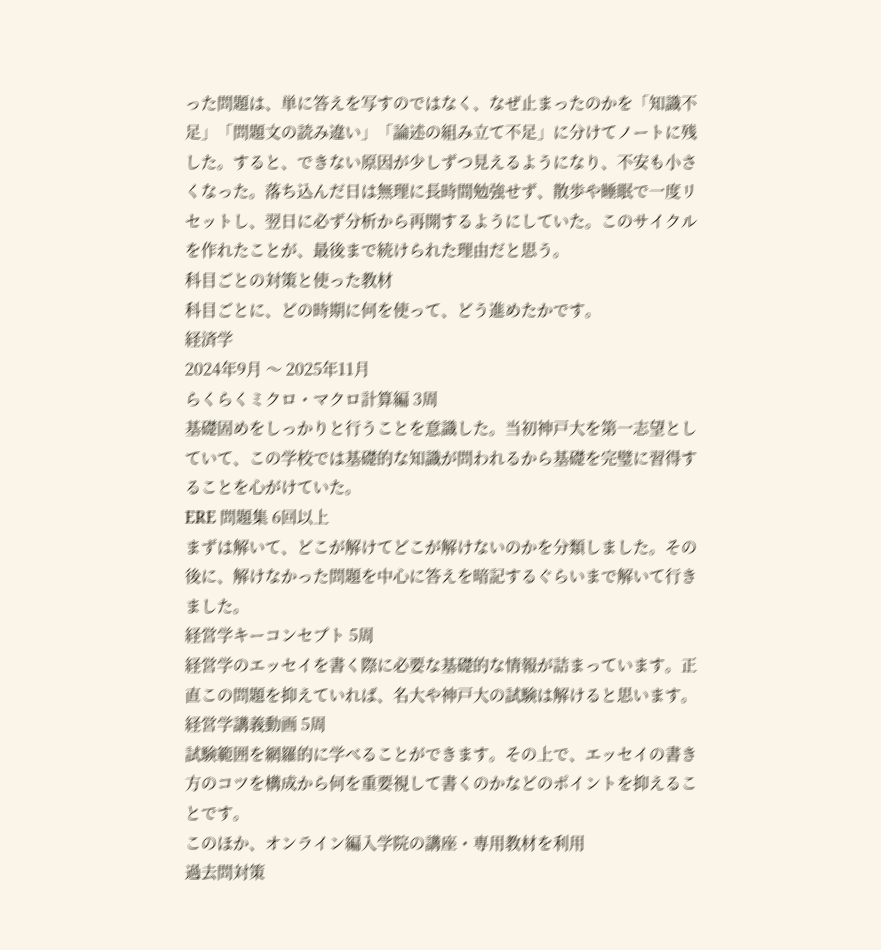った問題は、単に答えを写すのではなく、なぜ止まったのかを「知識不足」「問題文の読み違い」「論述の組み立て不足」に分けてノートに残した。すると、できない原因が少しずつ見えるようになり、不安も小さくなった。落ち込んだ日は無理に長時間勉強せず、散歩や睡眠で一度リセットし、翌日に必ず分析から再開するようにしていた。このサイクルを作れたことが、最後まで続けられた理由だと思う。
科目ごとの対策と使った教材
科目ごとに、どの時期に何を使って、どう進めたかです。
経済学
2024年9月 〜 2025年11月
らくらくミクロ・マクロ計算編 3周
基礎固めをしっかりと行うことを意識した。当初神戸大を第一志望としていて、この学校では基礎的な知識が問われるから基礎を完璧に習得することを心がけていた。
ERE 問題集 6回以上
まずは解いて、どこが解けてどこが解けないのかを分類しました。その後に、解けなかった問題を中心に答えを暗記するぐらいまで解いて行きました。
経営学キーコンセプト 5周
経営学のエッセイを書く際に必要な基礎的な情報が詰まっています。正直この問題を抑えていれば、名大や神戸大の試験は解けると思います。
経営学講義動画 5周
試験範囲を網羅的に学べることができます。その上で、エッセイの書き方のコツを構成から何を重要視して書くのかなどのポイントを抑えることです。
このほか、オンライン編入学院の講座・専用教材を利用
過去問対策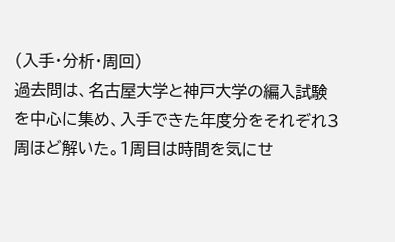(入手・分析・周回)
過去問は、名古屋大学と神戸大学の編入試験を中心に集め、入手できた年度分をそれぞれ3周ほど解いた。1周目は時間を気にせ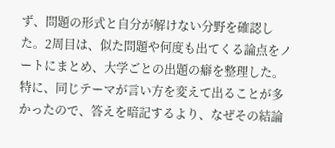ず、問題の形式と自分が解けない分野を確認した。2周目は、似た問題や何度も出てくる論点をノートにまとめ、大学ごとの出題の癖を整理した。特に、同じテーマが言い方を変えて出ることが多かったので、答えを暗記するより、なぜその結論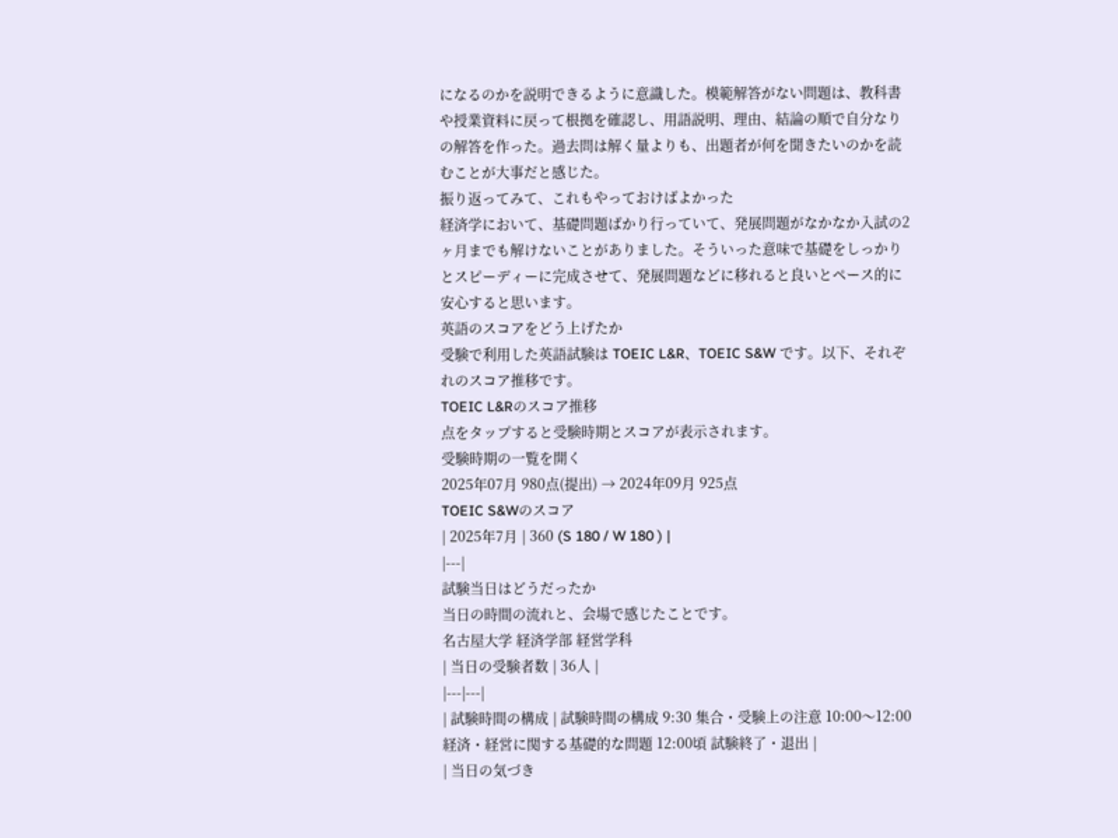になるのかを説明できるように意識した。模範解答がない問題は、教科書や授業資料に戻って根拠を確認し、用語説明、理由、結論の順で自分なりの解答を作った。過去問は解く量よりも、出題者が何を聞きたいのかを読むことが大事だと感じた。
振り返ってみて、これもやっておけばよかった
経済学において、基礎問題ばかり行っていて、発展問題がなかなか入試の2ヶ月までも解けないことがありました。そういった意味で基礎をしっかりとスピーディーに完成させて、発展問題などに移れると良いとペース的に安心すると思います。
英語のスコアをどう上げたか
受験で利用した英語試験は TOEIC L&R、TOEIC S&W です。以下、それぞれのスコア推移です。
TOEIC L&Rのスコア推移
点をタップすると受験時期とスコアが表示されます。
受験時期の一覧を開く
2025年07月 980点(提出) → 2024年09月 925点
TOEIC S&Wのスコア
| 2025年7月 | 360 (S 180 / W 180 ) |
|---|
試験当日はどうだったか
当日の時間の流れと、会場で感じたことです。
名古屋大学 経済学部 経営学科
| 当日の受験者数 | 36人 |
|---|---|
| 試験時間の構成 | 試験時間の構成 9:30 集合・受験上の注意 10:00〜12:00 経済・経営に関する基礎的な問題 12:00頃 試験終了・退出 |
| 当日の気づき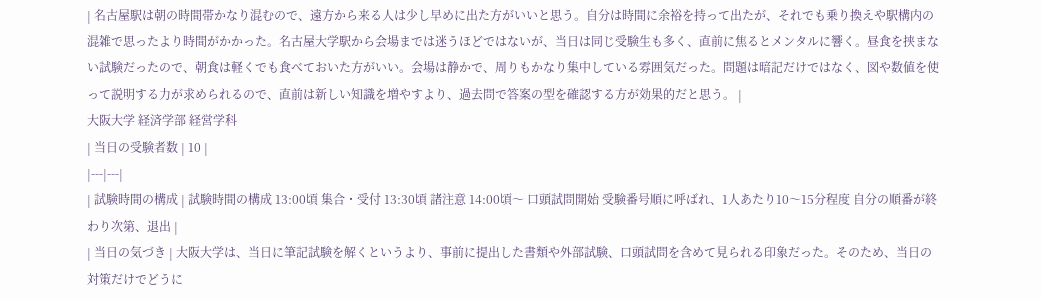| 名古屋駅は朝の時間帯かなり混むので、遠方から来る人は少し早めに出た方がいいと思う。自分は時間に余裕を持って出たが、それでも乗り換えや駅構内の混雑で思ったより時間がかかった。名古屋大学駅から会場までは迷うほどではないが、当日は同じ受験生も多く、直前に焦るとメンタルに響く。昼食を挟まない試験だったので、朝食は軽くでも食べておいた方がいい。会場は静かで、周りもかなり集中している雰囲気だった。問題は暗記だけではなく、図や数値を使って説明する力が求められるので、直前は新しい知識を増やすより、過去問で答案の型を確認する方が効果的だと思う。 |
大阪大学 経済学部 経営学科
| 当日の受験者数 | 10 |
|---|---|
| 試験時間の構成 | 試験時間の構成 13:00頃 集合・受付 13:30頃 諸注意 14:00頃〜 口頭試問開始 受験番号順に呼ばれ、1人あたり10〜15分程度 自分の順番が終わり次第、退出 |
| 当日の気づき | 大阪大学は、当日に筆記試験を解くというより、事前に提出した書類や外部試験、口頭試問を含めて見られる印象だった。そのため、当日の対策だけでどうに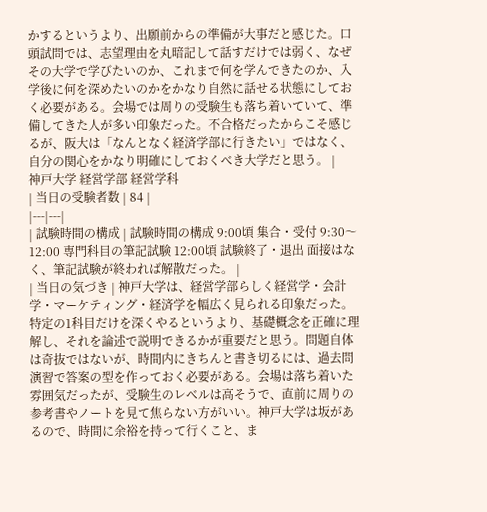かするというより、出願前からの準備が大事だと感じた。口頭試問では、志望理由を丸暗記して話すだけでは弱く、なぜその大学で学びたいのか、これまで何を学んできたのか、入学後に何を深めたいのかをかなり自然に話せる状態にしておく必要がある。会場では周りの受験生も落ち着いていて、準備してきた人が多い印象だった。不合格だったからこそ感じるが、阪大は「なんとなく経済学部に行きたい」ではなく、自分の関心をかなり明確にしておくべき大学だと思う。 |
神戸大学 経営学部 経営学科
| 当日の受験者数 | 84 |
|---|---|
| 試験時間の構成 | 試験時間の構成 9:00頃 集合・受付 9:30〜12:00 専門科目の筆記試験 12:00頃 試験終了・退出 面接はなく、筆記試験が終われば解散だった。 |
| 当日の気づき | 神戸大学は、経営学部らしく経営学・会計学・マーケティング・経済学を幅広く見られる印象だった。特定の1科目だけを深くやるというより、基礎概念を正確に理解し、それを論述で説明できるかが重要だと思う。問題自体は奇抜ではないが、時間内にきちんと書き切るには、過去問演習で答案の型を作っておく必要がある。会場は落ち着いた雰囲気だったが、受験生のレベルは高そうで、直前に周りの参考書やノートを見て焦らない方がいい。神戸大学は坂があるので、時間に余裕を持って行くこと、ま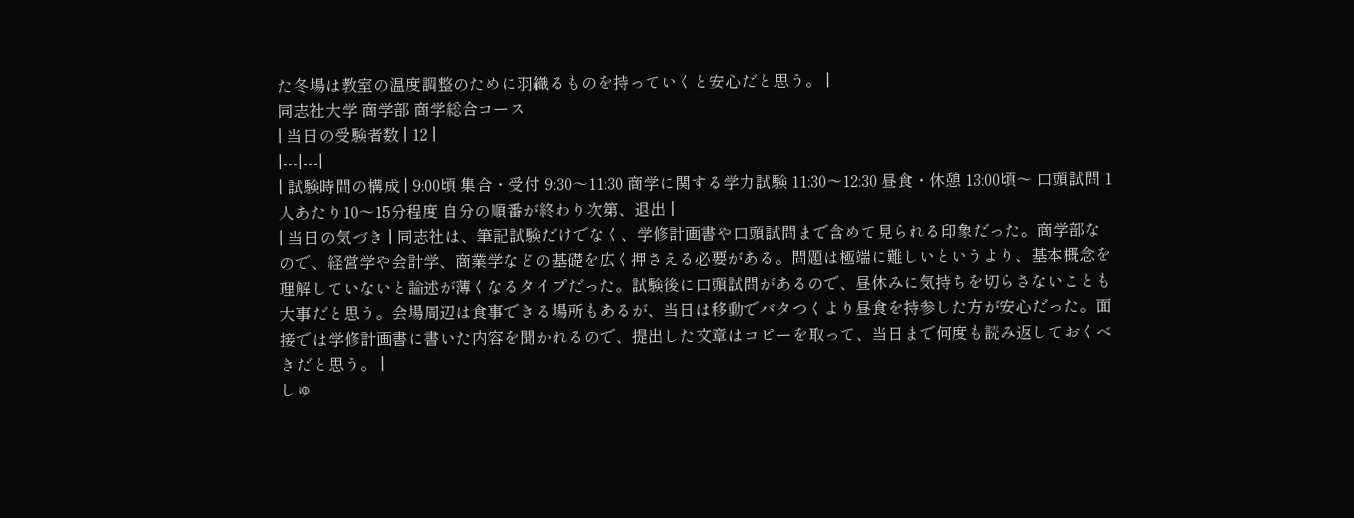た冬場は教室の温度調整のために羽織るものを持っていくと安心だと思う。 |
同志社大学 商学部 商学総合コース
| 当日の受験者数 | 12 |
|---|---|
| 試験時間の構成 | 9:00頃 集合・受付 9:30〜11:30 商学に関する学力試験 11:30〜12:30 昼食・休憩 13:00頃〜 口頭試問 1人あたり10〜15分程度 自分の順番が終わり次第、退出 |
| 当日の気づき | 同志社は、筆記試験だけでなく、学修計画書や口頭試問まで含めて見られる印象だった。商学部なので、経営学や会計学、商業学などの基礎を広く押さえる必要がある。問題は極端に難しいというより、基本概念を理解していないと論述が薄くなるタイプだった。試験後に口頭試問があるので、昼休みに気持ちを切らさないことも大事だと思う。会場周辺は食事できる場所もあるが、当日は移動でバタつくより昼食を持参した方が安心だった。面接では学修計画書に書いた内容を聞かれるので、提出した文章はコピーを取って、当日まで何度も読み返しておくべきだと思う。 |
しゅ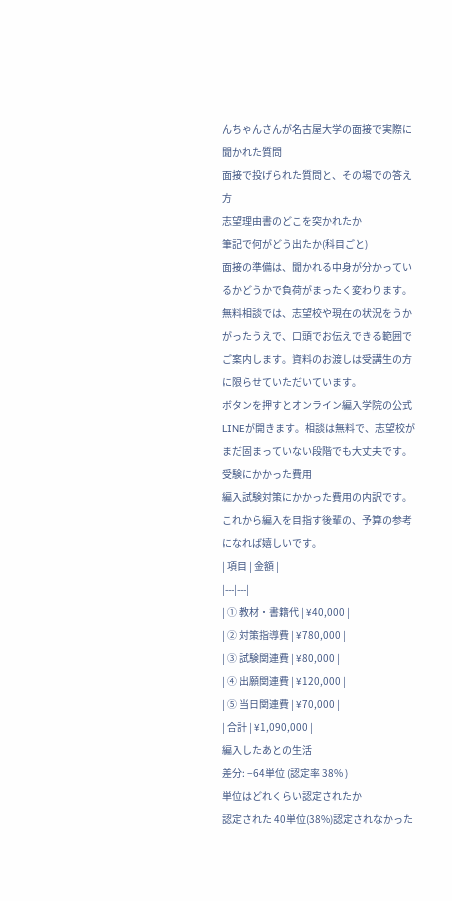んちゃんさんが名古屋大学の面接で実際に聞かれた質問
面接で投げられた質問と、その場での答え方
志望理由書のどこを突かれたか
筆記で何がどう出たか(科目ごと)
面接の準備は、聞かれる中身が分かっているかどうかで負荷がまったく変わります。無料相談では、志望校や現在の状況をうかがったうえで、口頭でお伝えできる範囲でご案内します。資料のお渡しは受講生の方に限らせていただいています。
ボタンを押すとオンライン編入学院の公式LINEが開きます。相談は無料で、志望校がまだ固まっていない段階でも大丈夫です。
受験にかかった費用
編入試験対策にかかった費用の内訳です。これから編入を目指す後輩の、予算の参考になれば嬉しいです。
| 項目 | 金額 |
|---|---|
| ① 教材・書籍代 | ¥40,000 |
| ② 対策指導費 | ¥780,000 |
| ③ 試験関連費 | ¥80,000 |
| ④ 出願関連費 | ¥120,000 |
| ⑤ 当日関連費 | ¥70,000 |
| 合計 | ¥1,090,000 |
編入したあとの生活
差分: −64単位 (認定率 38% )
単位はどれくらい認定されたか
認定された 40単位(38%)認定されなかった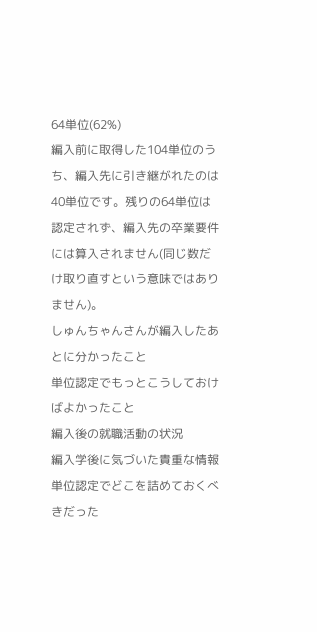64単位(62%)
編入前に取得した104単位のうち、編入先に引き継がれたのは40単位です。残りの64単位は認定されず、編入先の卒業要件には算入されません(同じ数だけ取り直すという意味ではありません)。
しゅんちゃんさんが編入したあとに分かったこと
単位認定でもっとこうしておけばよかったこと
編入後の就職活動の状況
編入学後に気づいた貴重な情報
単位認定でどこを詰めておくべきだった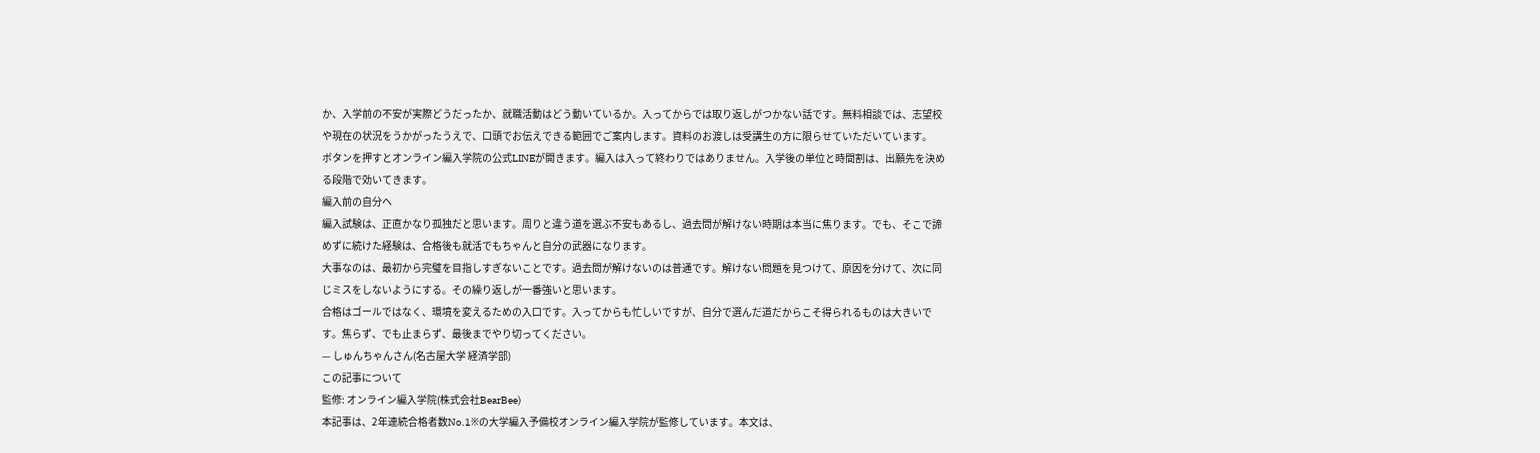か、入学前の不安が実際どうだったか、就職活動はどう動いているか。入ってからでは取り返しがつかない話です。無料相談では、志望校や現在の状況をうかがったうえで、口頭でお伝えできる範囲でご案内します。資料のお渡しは受講生の方に限らせていただいています。
ボタンを押すとオンライン編入学院の公式LINEが開きます。編入は入って終わりではありません。入学後の単位と時間割は、出願先を決める段階で効いてきます。
編入前の自分へ
編入試験は、正直かなり孤独だと思います。周りと違う道を選ぶ不安もあるし、過去問が解けない時期は本当に焦ります。でも、そこで諦めずに続けた経験は、合格後も就活でもちゃんと自分の武器になります。
大事なのは、最初から完璧を目指しすぎないことです。過去問が解けないのは普通です。解けない問題を見つけて、原因を分けて、次に同じミスをしないようにする。その繰り返しが一番強いと思います。
合格はゴールではなく、環境を変えるための入口です。入ってからも忙しいですが、自分で選んだ道だからこそ得られるものは大きいです。焦らず、でも止まらず、最後までやり切ってください。
— しゅんちゃんさん(名古屋大学 経済学部)
この記事について
監修: オンライン編入学院(株式会社BearBee)
本記事は、2年連続合格者数No.1※の大学編入予備校オンライン編入学院が監修しています。本文は、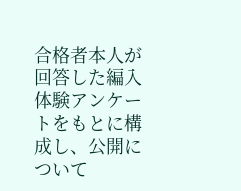合格者本人が回答した編入体験アンケートをもとに構成し、公開について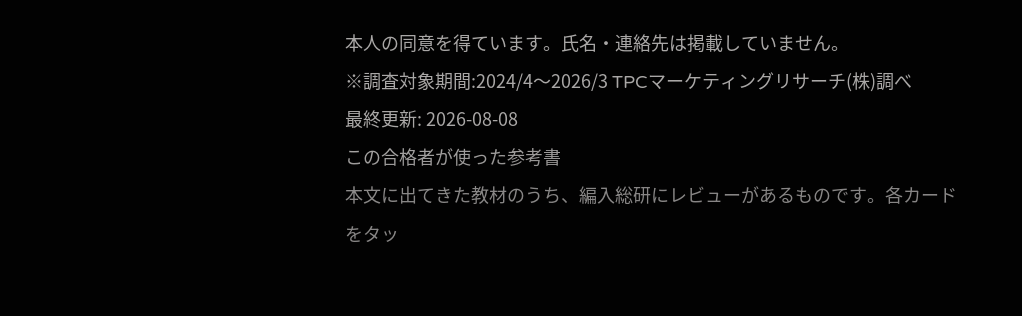本人の同意を得ています。氏名・連絡先は掲載していません。
※調査対象期間:2024/4〜2026/3 TPCマーケティングリサーチ(株)調べ
最終更新: 2026-08-08
この合格者が使った参考書
本文に出てきた教材のうち、編入総研にレビューがあるものです。各カードをタッ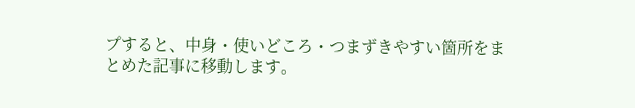プすると、中身・使いどころ・つまずきやすい箇所をまとめた記事に移動します。